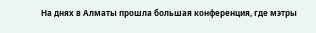На днях в Алматы прошла большая конференция, где мэтры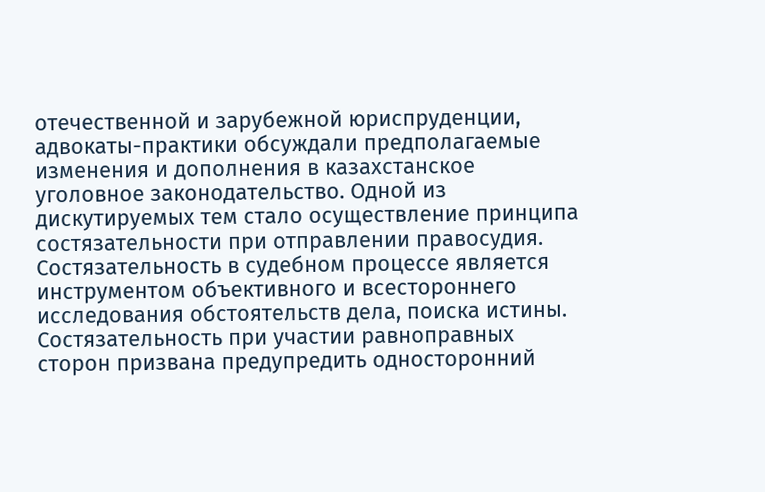отечественной и зарубежной юриспруденции, адвокаты-практики обсуждали предполагаемые изменения и дополнения в казахстанское уголовное законодательство. Одной из дискутируемых тем стало осуществление принципа состязательности при отправлении правосудия.
Состязательность в судебном процессе является инструментом объективного и всестороннего исследования обстоятельств дела, поиска истины. Состязательность при участии равноправных сторон призвана предупредить односторонний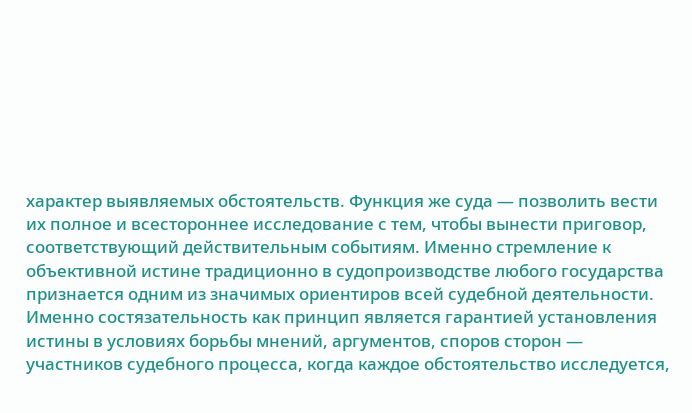характер выявляемых обстоятельств. Функция же суда — позволить вести их полное и всестороннее исследование с тем, чтобы вынести приговор, соответствующий действительным событиям. Именно стремление к объективной истине традиционно в судопроизводстве любого государства признается одним из значимых ориентиров всей судебной деятельности.
Именно состязательность как принцип является гарантией установления истины в условиях борьбы мнений, аргументов, споров сторон — участников судебного процесса, когда каждое обстоятельство исследуется,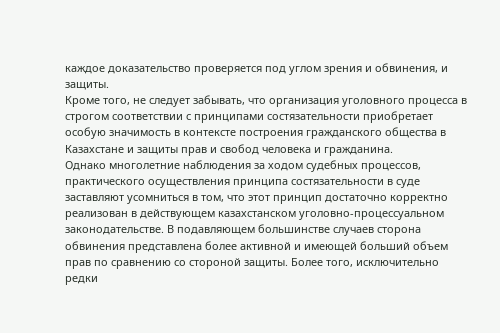каждое доказательство проверяется под углом зрения и обвинения, и защиты.
Кроме того, не следует забывать, что организация уголовного процесса в строгом соответствии с принципами состязательности приобретает особую значимость в контексте построения гражданского общества в Казахстане и защиты прав и свобод человека и гражданина.
Однако многолетние наблюдения за ходом судебных процессов, практического осуществления принципа состязательности в суде заставляют усомниться в том, что этот принцип достаточно корректно реализован в действующем казахстанском уголовно-процессуальном законодательстве. В подавляющем большинстве случаев сторона обвинения представлена более активной и имеющей больший объем прав по сравнению со стороной защиты. Более того, исключительно редки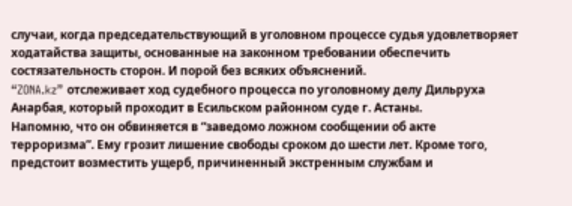случаи, когда председательствующий в уголовном процессе судья удовлетворяет ходатайства защиты, основанные на законном требовании обеспечить состязательность сторон. И порой без всяких объяснений.
“ZONA.kz” отслеживает ход судебного процесса по уголовному делу Дильруха Анарбая, который проходит в Есильском районном суде г. Астаны.
Напомню, что он обвиняется в “заведомо ложном сообщении об акте терроризма”. Ему грозит лишение свободы сроком до шести лет. Кроме того, предстоит возместить ущерб, причиненный экстренным службам и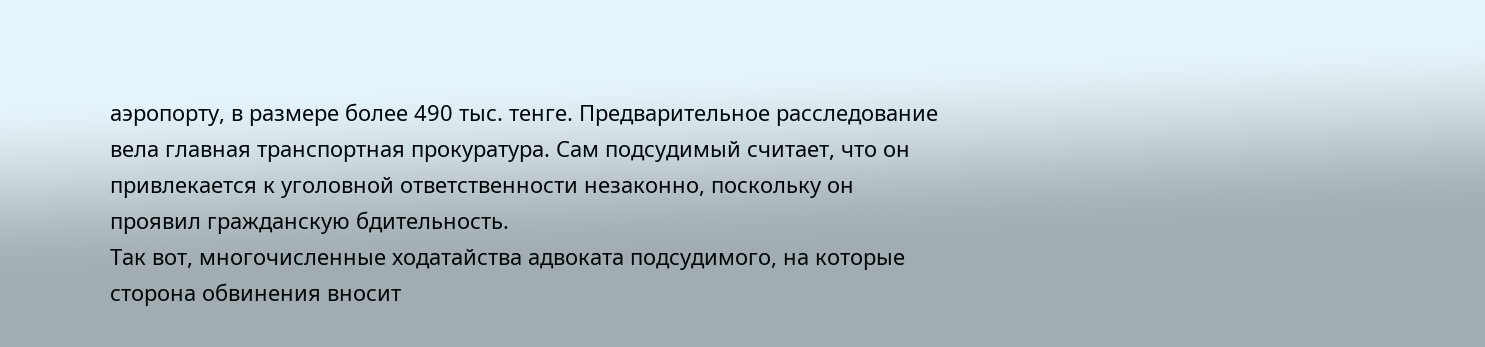аэропорту, в размере более 490 тыс. тенге. Предварительное расследование вела главная транспортная прокуратура. Сам подсудимый считает, что он привлекается к уголовной ответственности незаконно, поскольку он проявил гражданскую бдительность.
Так вот, многочисленные ходатайства адвоката подсудимого, на которые сторона обвинения вносит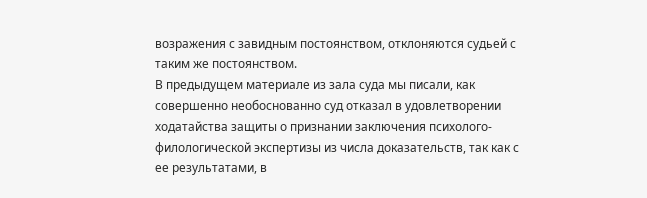возражения с завидным постоянством, отклоняются судьей с таким же постоянством.
В предыдущем материале из зала суда мы писали, как совершенно необоснованно суд отказал в удовлетворении ходатайства защиты о признании заключения психолого-филологической экспертизы из числа доказательств, так как с ее результатами, в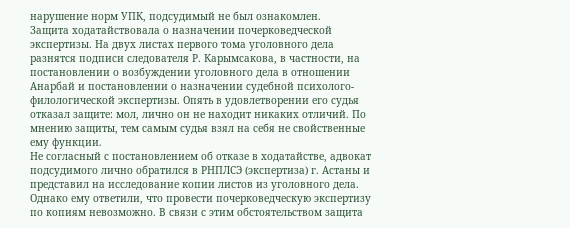нарушение норм УПК, подсудимый не был ознакомлен.
Защита ходатайствовала о назначении почерковедческой экспертизы. На двух листах первого тома уголовного дела разнятся подписи следователя Р. Карымсакова, в частности, на постановлении о возбуждении уголовного дела в отношении Анарбай и постановлении о назначении судебной психолого-филологической экспертизы. Опять в удовлетворении его судья отказал защите: мол, лично он не находит никаких отличий. По мнению защиты, тем самым судья взял на себя не свойственные ему функции.
Не согласный с постановлением об отказе в ходатайстве, адвокат подсудимого лично обратился в РНПЛСЭ (экспертиза) г. Астаны и представил на исследование копии листов из уголовного дела. Однако ему ответили, что провести почерковедческую экспертизу по копиям невозможно. В связи с этим обстоятельством защита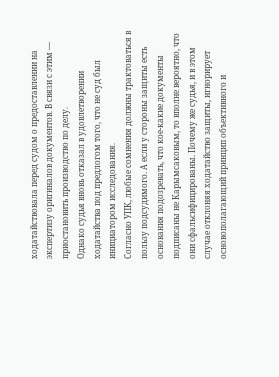ходатайствовала перед судом о предоставлении на экспертизу оригиналов документов. В связи с этим — приостановить производство по делу.
Однако судья вновь отказал в удовлетворении ходатайства под предлогом того, что не суд был инициатором исследования.
Согласно УПК, любые сомнения должны трактоваться в пользу подсудимого. А если у стороны защиты есть основания подозревать, что кое-какие документы подписаны не Карымсаковым, то вполне вероятно, что они сфальсифицированы. Почему же судья, и в этом случае отклоняя ходатайство защиты, игнорирует основополагающий принцип объективного и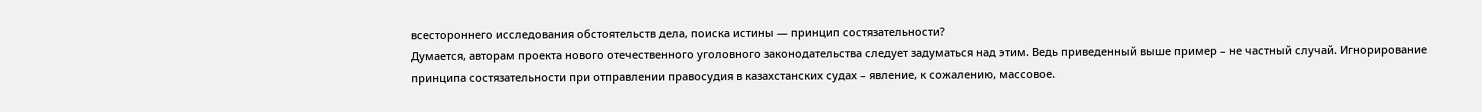всестороннего исследования обстоятельств дела, поиска истины — принцип состязательности?
Думается, авторам проекта нового отечественного уголовного законодательства следует задуматься над этим. Ведь приведенный выше пример – не частный случай. Игнорирование принципа состязательности при отправлении правосудия в казахстанских судах – явление, к сожалению, массовое.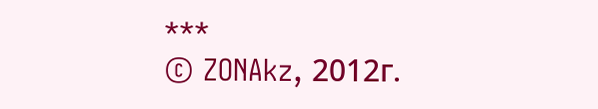***
© ZONAkz, 2012г.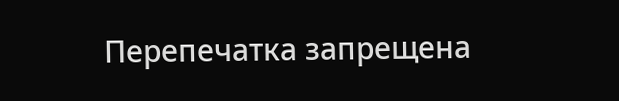Перепечатка запрещена